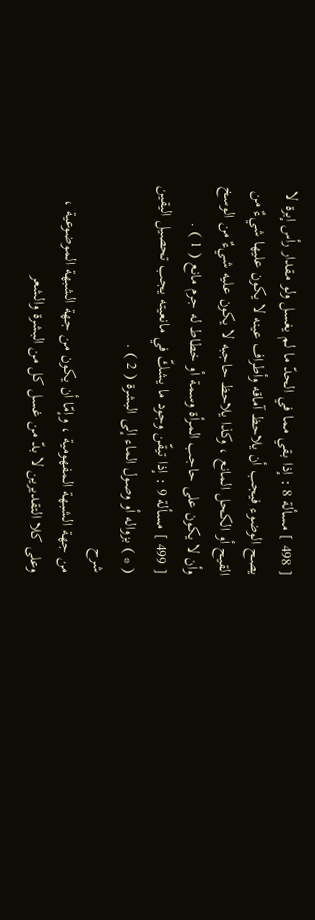[ 498 ] مسألة 8 : إذا بقي مما في الحدّ ما لم يغسل ولو مقدار رأس إبرة لا يصح الوضوء فيجب أن يلاحظ آماقه وأطراف عينه لا يكون عليها شيءٌ من القيح أو الكحل المانع ، وكذا يلاحظ حاجبه لا يكون عليه شيءٌ من الوسخ وأن لا يكون على حاجب المرأة وسمة أو خطاط له جرم مانع ( 1 ) .
[ 499 ] مسألة 9 : إذا تيقّن وجود ما يشكّ في مانعيته يجب تحصيل اليقين ( * ) بزواله أو وصول الماء إلى البشرة ( 2 ) .
شرح
من جهة الشبهة المفهومية ، وإمّا أن يكون من جهة الشبهة الموضوعية ، وعلى كلا التقديرين لا بدّ من غسل كل من البشرة والشعر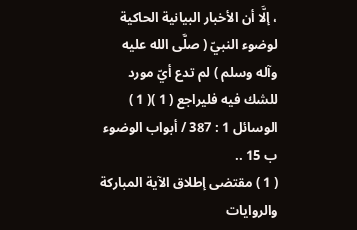، إلَّا أن الأخبار البيانية الحاكية لوضوء النبيّ ( صلَّى الله عليه وآله وسلم ) لم تدع أيّ مورد للشك فيه فليراجع ( 1 )( 1 ) الوسائل 1 : 387 / أبواب الوضوء ب 15 ..
( 1 ) مقتضى إطلاق الآية المباركة والروايات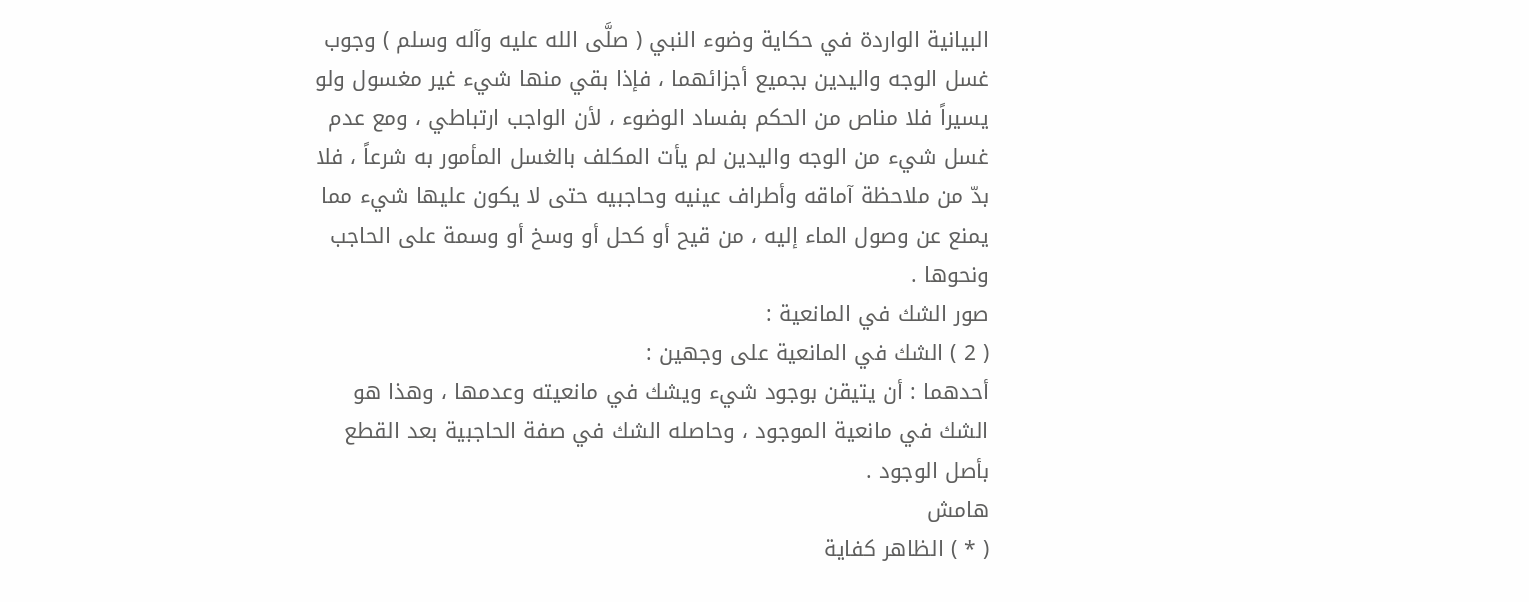البيانية الواردة في حكاية وضوء النبي ( صلَّى الله عليه وآله وسلم ) وجوب غسل الوجه واليدين بجميع أجزائهما ، فإذا بقي منها شيء غير مغسول ولو يسيراً فلا مناص من الحكم بفساد الوضوء ، لأن الواجب ارتباطي ، ومع عدم غسل شيء من الوجه واليدين لم يأت المكلف بالغسل المأمور به شرعاً ، فلا بدّ من ملاحظة آماقه وأطراف عينيه وحاجبيه حتى لا يكون عليها شيء مما يمنع عن وصول الماء إليه ، من قيح أو كحل أو وسخ أو وسمة على الحاجب ونحوها .
صور الشك في المانعية :
( 2 ) الشك في المانعية على وجهين :
أحدهما : أن يتيقن بوجود شيء ويشك في مانعيته وعدمها ، وهذا هو الشك في مانعية الموجود ، وحاصله الشك في صفة الحاجبية بعد القطع بأصل الوجود .
هامش
( * ) الظاهر كفاية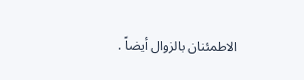الاطمئنان بالزوال أيضاً .